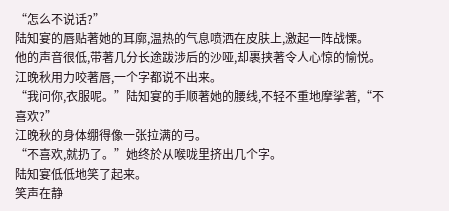“怎么不说话?”
陆知宴的唇贴著她的耳廓,温热的气息喷洒在皮肤上,激起一阵战慄。
他的声音很低,带著几分长途跋涉后的沙哑,却裹挟著令人心惊的愉悦。
江晚秋用力咬著唇,一个字都说不出来。
“我问你,衣服呢。”陆知宴的手顺著她的腰线,不轻不重地摩挲著,“不喜欢?”
江晚秋的身体绷得像一张拉满的弓。
“不喜欢,就扔了。”她终於从喉咙里挤出几个字。
陆知宴低低地笑了起来。
笑声在静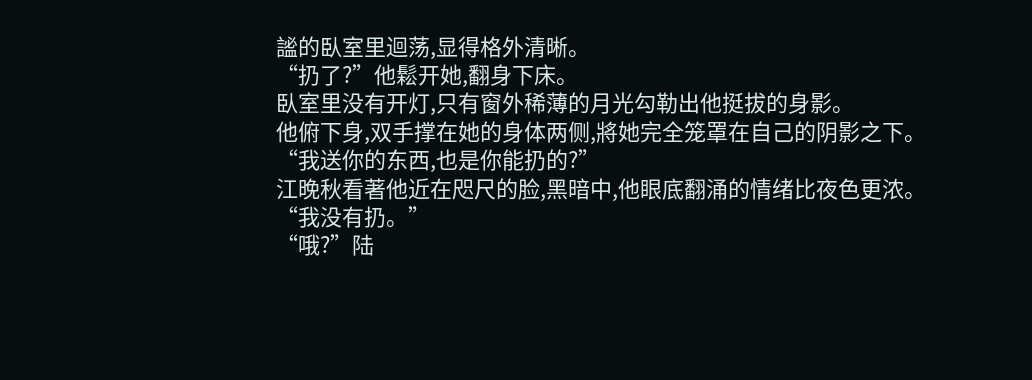謐的臥室里迴荡,显得格外清晰。
“扔了?”他鬆开她,翻身下床。
臥室里没有开灯,只有窗外稀薄的月光勾勒出他挺拔的身影。
他俯下身,双手撑在她的身体两侧,將她完全笼罩在自己的阴影之下。
“我送你的东西,也是你能扔的?”
江晚秋看著他近在咫尺的脸,黑暗中,他眼底翻涌的情绪比夜色更浓。
“我没有扔。”
“哦?”陆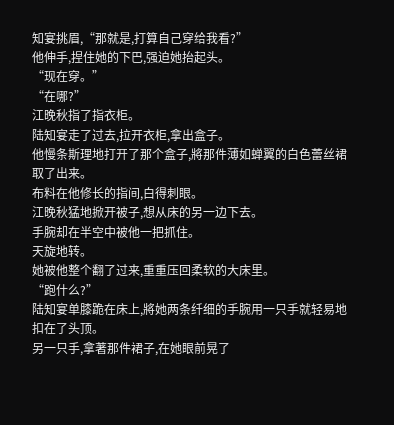知宴挑眉,“那就是,打算自己穿给我看?”
他伸手,捏住她的下巴,强迫她抬起头。
“现在穿。”
“在哪?”
江晚秋指了指衣柜。
陆知宴走了过去,拉开衣柜,拿出盒子。
他慢条斯理地打开了那个盒子,將那件薄如蝉翼的白色蕾丝裙取了出来。
布料在他修长的指间,白得刺眼。
江晚秋猛地掀开被子,想从床的另一边下去。
手腕却在半空中被他一把抓住。
天旋地转。
她被他整个翻了过来,重重压回柔软的大床里。
“跑什么?”
陆知宴单膝跪在床上,將她两条纤细的手腕用一只手就轻易地扣在了头顶。
另一只手,拿著那件裙子,在她眼前晃了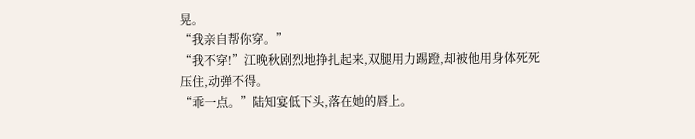晃。
“我亲自帮你穿。”
“我不穿!”江晚秋剧烈地挣扎起来,双腿用力踢蹬,却被他用身体死死压住,动弹不得。
“乖一点。”陆知宴低下头,落在她的唇上。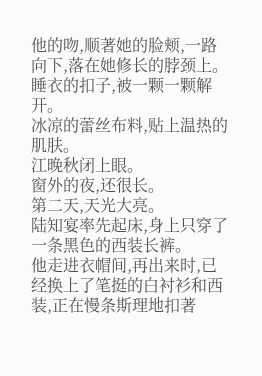他的吻,顺著她的脸颊,一路向下,落在她修长的脖颈上。
睡衣的扣子,被一颗一颗解开。
冰凉的蕾丝布料,贴上温热的肌肤。
江晚秋闭上眼。
窗外的夜,还很长。
第二天,天光大亮。
陆知宴率先起床,身上只穿了一条黑色的西装长裤。
他走进衣帽间,再出来时,已经换上了笔挺的白衬衫和西装,正在慢条斯理地扣著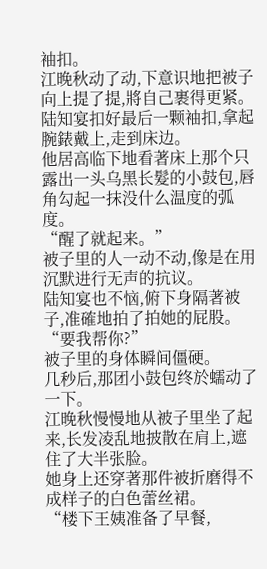袖扣。
江晚秋动了动,下意识地把被子向上提了提,將自己裹得更紧。
陆知宴扣好最后一颗袖扣,拿起腕錶戴上,走到床边。
他居高临下地看著床上那个只露出一头乌黑长髮的小鼓包,唇角勾起一抹没什么温度的弧度。
“醒了就起来。”
被子里的人一动不动,像是在用沉默进行无声的抗议。
陆知宴也不恼,俯下身隔著被子,准確地拍了拍她的屁股。
“要我帮你?”
被子里的身体瞬间僵硬。
几秒后,那团小鼓包终於蠕动了一下。
江晚秋慢慢地从被子里坐了起来,长发凌乱地披散在肩上,遮住了大半张脸。
她身上还穿著那件被折磨得不成样子的白色蕾丝裙。
“楼下王姨准备了早餐,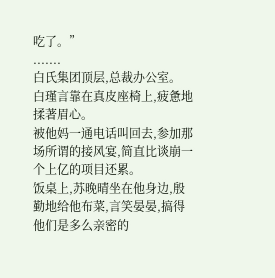吃了。”
.......
白氏集团顶层,总裁办公室。
白瑾言靠在真皮座椅上,疲惫地揉著眉心。
被他妈一通电话叫回去,参加那场所谓的接风宴,简直比谈崩一个上亿的项目还累。
饭桌上,苏晚晴坐在他身边,殷勤地给他布菜,言笑晏晏,搞得他们是多么亲密的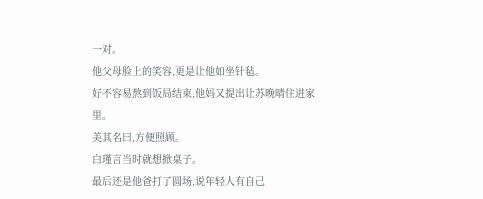一对。
他父母脸上的笑容,更是让他如坐针毡。
好不容易熬到饭局结束,他妈又提出让苏晚晴住进家里。
美其名曰,方便照顾。
白瑾言当时就想掀桌子。
最后还是他爸打了圆场,说年轻人有自己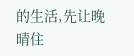的生活,先让晚晴住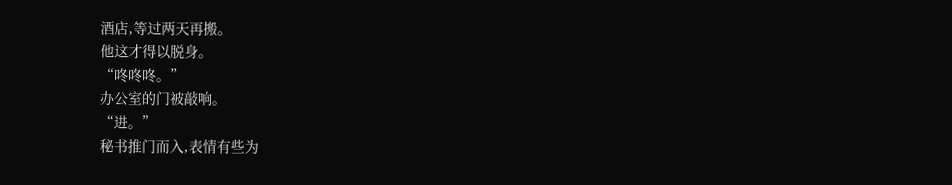酒店,等过两天再搬。
他这才得以脱身。
“咚咚咚。”
办公室的门被敲响。
“进。”
秘书推门而入,表情有些为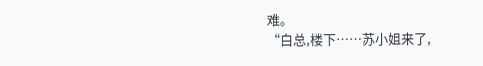难。
“白总,楼下……苏小姐来了,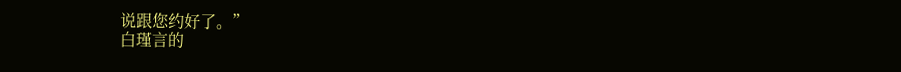说跟您约好了。”
白瑾言的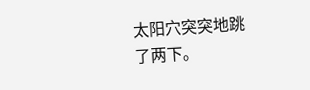太阳穴突突地跳了两下。